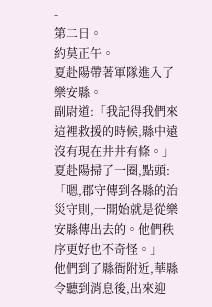-
第二日。
約莫正午。
夏赴陽帶著軍隊進入了樂安縣。
副尉道:「我記得我們來這裡救援的時候,縣中遠沒有現在井井有條。」
夏赴陽掃了一圈,點頭:「嗯,郡守傳到各縣的治災守則,一開始就是從樂安縣傳出去的。他們秩序更好也不奇怪。」
他們到了縣衙附近,華縣令聽到消息後,出來迎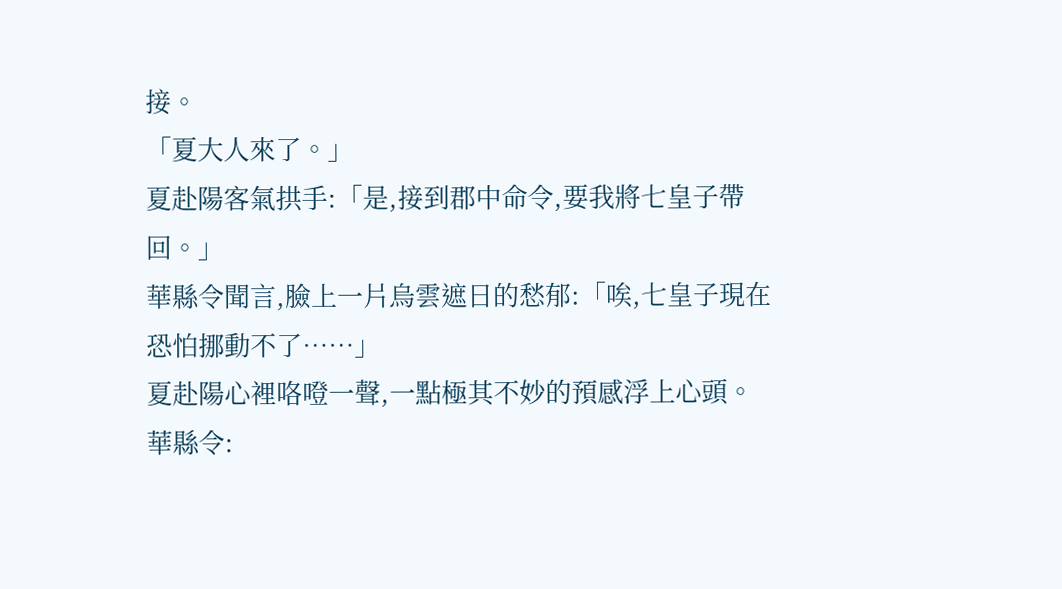接。
「夏大人來了。」
夏赴陽客氣拱手:「是,接到郡中命令,要我將七皇子帶回。」
華縣令聞言,臉上一片烏雲遮日的愁郁:「唉,七皇子現在恐怕挪動不了……」
夏赴陽心裡咯噔一聲,一點極其不妙的預感浮上心頭。
華縣令: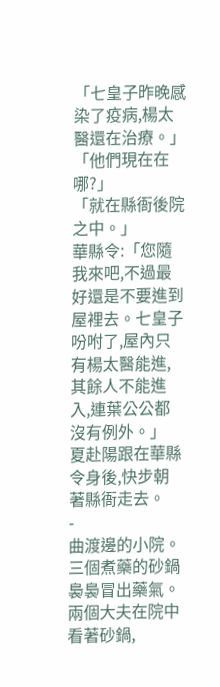「七皇子昨晚感染了疫病,楊太醫還在治療。」
「他們現在在哪?」
「就在縣衙後院之中。」
華縣令:「您隨我來吧,不過最好還是不要進到屋裡去。七皇子吩咐了,屋內只有楊太醫能進,其餘人不能進入,連葉公公都沒有例外。」
夏赴陽跟在華縣令身後,快步朝著縣衙走去。
-
曲渡邊的小院。
三個煮藥的砂鍋裊裊冒出藥氣。
兩個大夫在院中看著砂鍋,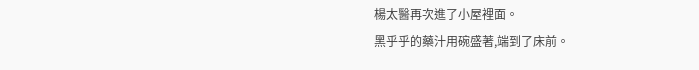楊太醫再次進了小屋裡面。
黑乎乎的藥汁用碗盛著,端到了床前。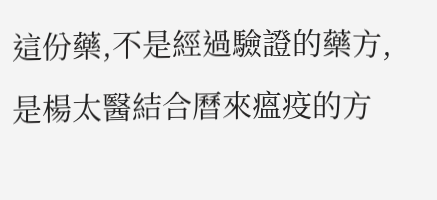這份藥,不是經過驗證的藥方,是楊太醫結合曆來瘟疫的方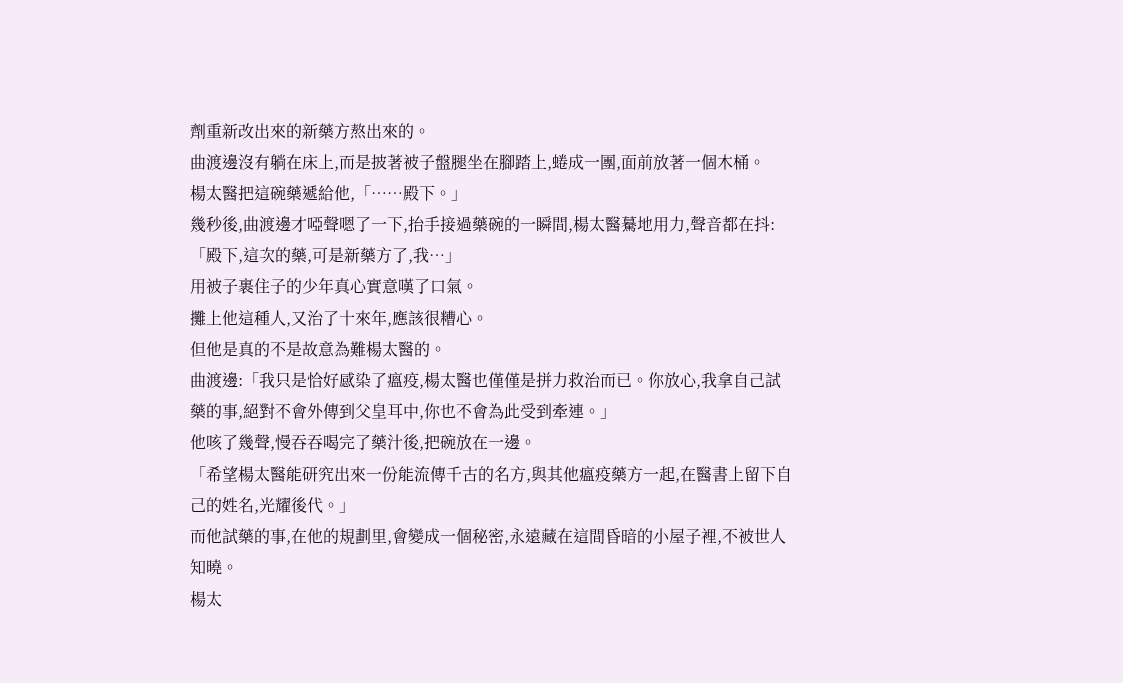劑重新改出來的新藥方熬出來的。
曲渡邊沒有躺在床上,而是披著被子盤腿坐在腳踏上,蜷成一團,面前放著一個木桶。
楊太醫把這碗藥遞給他,「……殿下。」
幾秒後,曲渡邊才啞聲嗯了一下,抬手接過藥碗的一瞬間,楊太醫驀地用力,聲音都在抖:「殿下,這次的藥,可是新藥方了,我…」
用被子裹住子的少年真心實意嘆了口氣。
攤上他這種人,又治了十來年,應該很糟心。
但他是真的不是故意為難楊太醫的。
曲渡邊:「我只是恰好感染了瘟疫,楊太醫也僅僅是拼力救治而已。你放心,我拿自己試藥的事,絕對不會外傳到父皇耳中,你也不會為此受到牽連。」
他咳了幾聲,慢吞吞喝完了藥汁後,把碗放在一邊。
「希望楊太醫能研究出來一份能流傳千古的名方,與其他瘟疫藥方一起,在醫書上留下自己的姓名,光耀後代。」
而他試藥的事,在他的規劃里,會變成一個秘密,永遠藏在這間昏暗的小屋子裡,不被世人知曉。
楊太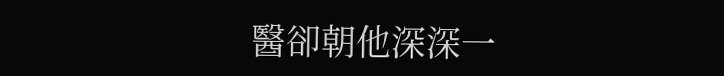醫卻朝他深深一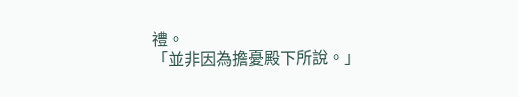禮。
「並非因為擔憂殿下所說。」